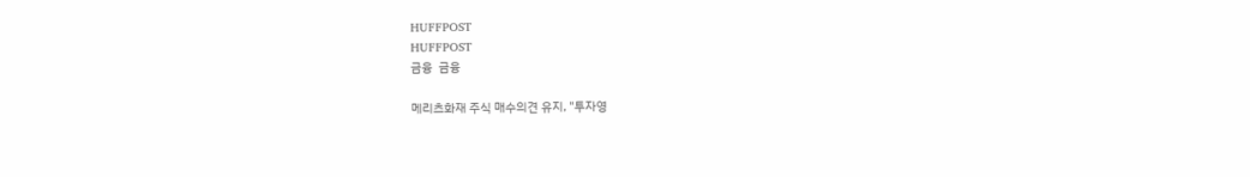HUFFPOST
HUFFPOST
금융  금융

메리츠화재 주식 매수의견 유지, "투자영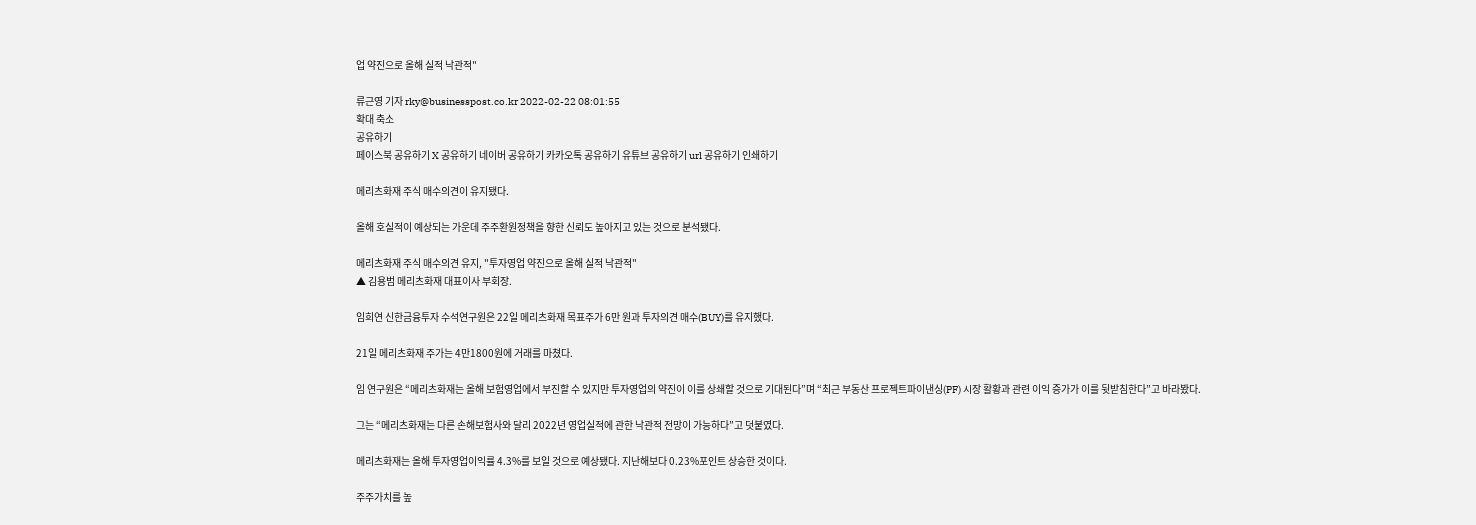업 약진으로 올해 실적 낙관적"

류근영 기자 rky@businesspost.co.kr 2022-02-22 08:01:55
확대 축소
공유하기
페이스북 공유하기 X 공유하기 네이버 공유하기 카카오톡 공유하기 유튜브 공유하기 url 공유하기 인쇄하기

메리츠화재 주식 매수의견이 유지됐다.

올해 호실적이 예상되는 가운데 주주환원정책을 향한 신뢰도 높아지고 있는 것으로 분석됐다.

메리츠화재 주식 매수의견 유지, "투자영업 약진으로 올해 실적 낙관적"
▲ 김용범 메리츠화재 대표이사 부회장.

임희연 신한금융투자 수석연구원은 22일 메리츠화재 목표주가 6만 원과 투자의견 매수(BUY)를 유지했다.

21일 메리츠화재 주가는 4만1800원에 거래를 마쳤다.

임 연구원은 “메리츠화재는 올해 보험영업에서 부진할 수 있지만 투자영업의 약진이 이를 상쇄할 것으로 기대된다”며 “최근 부동산 프로젝트파이낸싱(PF) 시장 활황과 관련 이익 증가가 이를 뒷받침한다”고 바라봤다.

그는 “메리츠화재는 다른 손해보험사와 달리 2022년 영업실적에 관한 낙관적 전망이 가능하다”고 덧붙였다.

메리츠화재는 올해 투자영업이익률 4.3%를 보일 것으로 예상됐다. 지난해보다 0.23%포인트 상승한 것이다.

주주가치를 높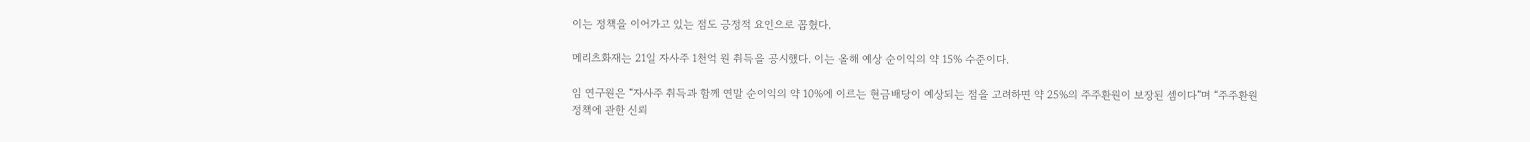이는 정책을 이어가고 있는 점도 긍정적 요인으로 꼽혔다.

메리츠화재는 21일 자사주 1천억 원 취득을 공시했다. 이는 올해 예상 순이익의 약 15% 수준이다.

임 연구원은 “자사주 취득과 함께 연말 순이익의 약 10%에 이르는 현금배당이 예상되는 점을 고려하면 약 25%의 주주환원이 보장된 셈이다”며 “주주환원정책에 관한 신뢰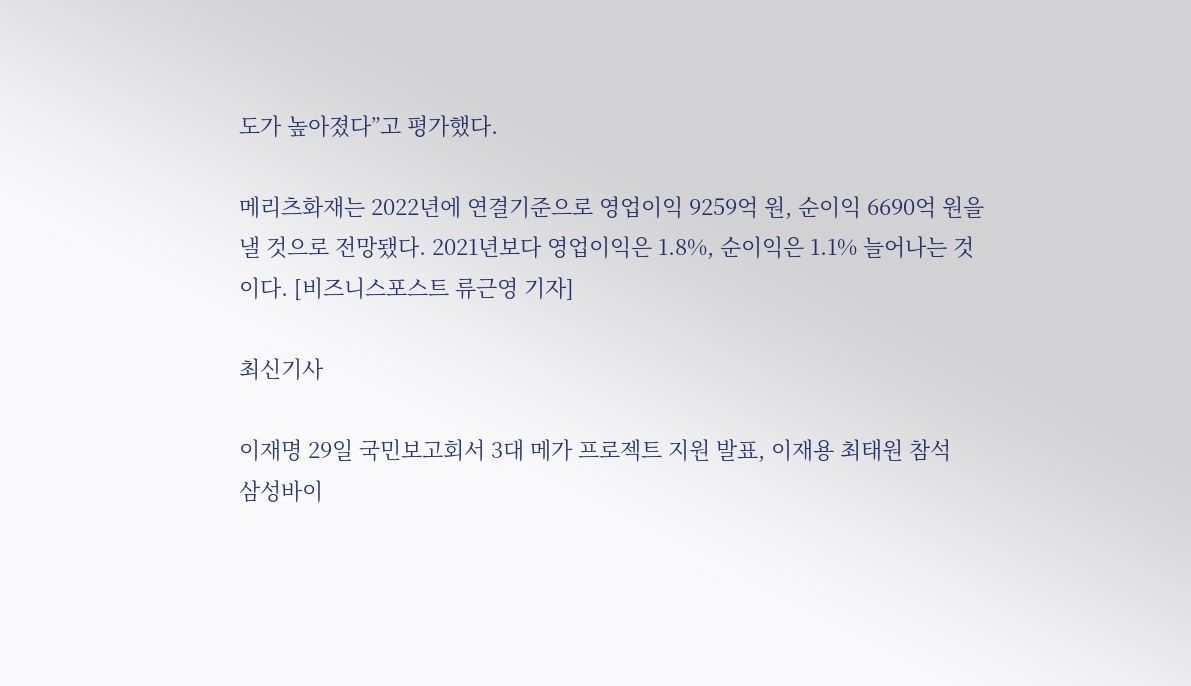도가 높아졌다”고 평가했다.

메리츠화재는 2022년에 연결기준으로 영업이익 9259억 원, 순이익 6690억 원을 낼 것으로 전망됐다. 2021년보다 영업이익은 1.8%, 순이익은 1.1% 늘어나는 것이다. [비즈니스포스트 류근영 기자]

최신기사

이재명 29일 국민보고회서 3대 메가 프로젝트 지원 발표, 이재용 최태원 참석
삼성바이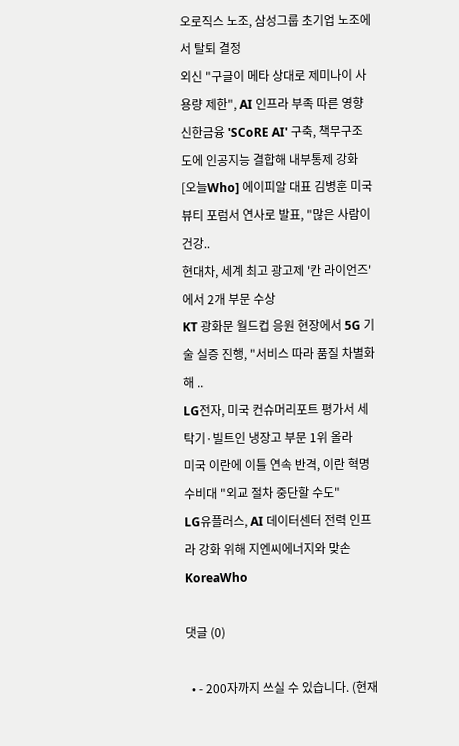오로직스 노조, 삼성그룹 초기업 노조에서 탈퇴 결정
외신 "구글이 메타 상대로 제미나이 사용량 제한", AI 인프라 부족 따른 영향
신한금융 'SCoRE AI' 구축, 책무구조도에 인공지능 결합해 내부통제 강화
[오늘Who] 에이피알 대표 김병훈 미국 뷰티 포럼서 연사로 발표, "많은 사람이 건강..
현대차, 세계 최고 광고제 '칸 라이언즈'에서 2개 부문 수상
KT 광화문 월드컵 응원 현장에서 5G 기술 실증 진행, "서비스 따라 품질 차별화해 ..
LG전자, 미국 컨슈머리포트 평가서 세탁기·빌트인 냉장고 부문 1위 올라
미국 이란에 이틀 연속 반격, 이란 혁명수비대 "외교 절차 중단할 수도"
LG유플러스, AI 데이터센터 전력 인프라 강화 위해 지엔씨에너지와 맞손
KoreaWho

댓글 (0)

  • - 200자까지 쓰실 수 있습니다. (현재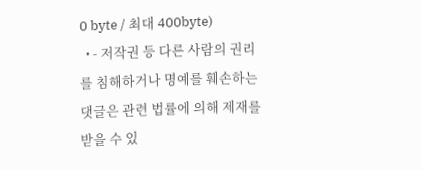0 byte / 최대 400byte)
  • - 저작권 등 다른 사람의 권리를 침해하거나 명예를 훼손하는 댓글은 관련 법률에 의해 제재를 받을 수 있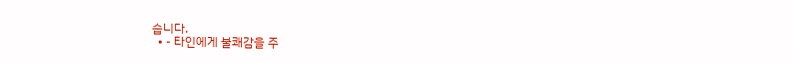습니다.
  • - 타인에게 불쾌감을 주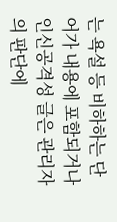는 욕설 등 비하하는 단어가 내용에 포함되거나 인신공격성 글은 관리자의 판단에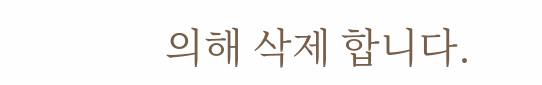의해 삭제 합니다.